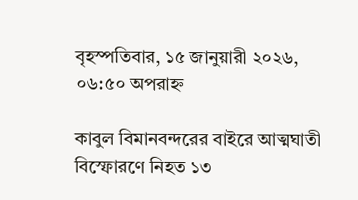বৃহস্পতিবার, ১৫ জানুয়ারী ২০২৬, ০৬:৫০ অপরাহ্ন

কাবুল বিমানবন্দরের বাইরে আত্মঘাতী বিস্ফোরণে নিহত ১৩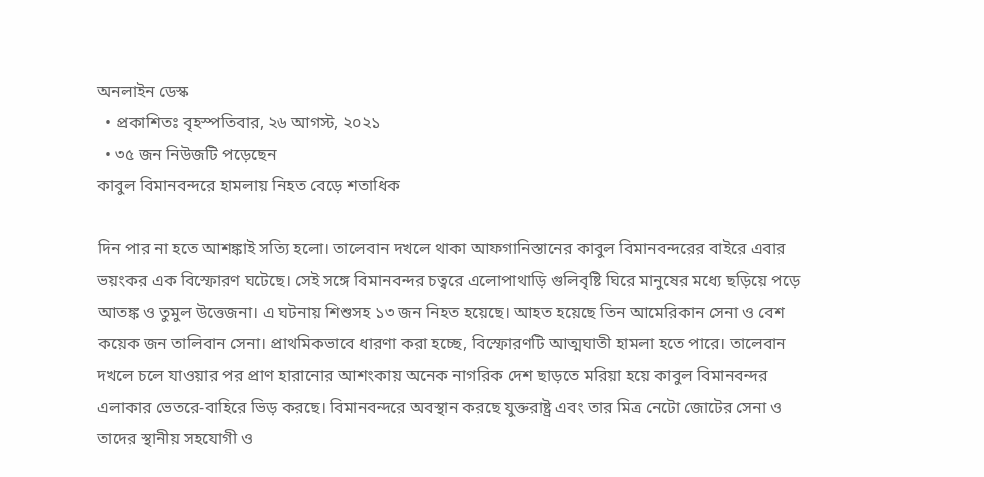অনলাইন ডেস্ক
  • প্রকাশিতঃ বৃহস্পতিবার, ২৬ আগস্ট, ২০২১
  • ৩৫ জন নিউজটি পড়েছেন
কাবুল বিমানবন্দরে হামলায় নিহত বেড়ে শতাধিক

দিন পার না হতে আশঙ্কাই সত্যি হলো। তালেবান দখলে থাকা আফগানিস্তানের কাবুল বিমানবন্দরের বাইরে এবার ভয়ংকর এক বিস্ফোরণ ঘটেছে। সেই সঙ্গে বিমানবন্দর চত্বরে এলোপাথাড়ি গুলিবৃষ্টি ঘিরে মানুষের মধ্যে ছড়িয়ে পড়ে আতঙ্ক ও তুমুল উত্তেজনা। এ ঘটনায় শিশুসহ ১৩ জন নিহত হয়েছে। আহত হয়েছে তিন আমেরিকান সেনা ও বেশ কয়েক জন তালিবান সেনা। প্রাথমিকভাবে ধারণা করা হচ্ছে, বিস্ফোরণটি আত্মঘাতী হামলা হতে পারে। তালেবান দখলে চলে যাওয়ার পর প্রাণ হারানোর আশংকায় অনেক নাগরিক দেশ ছাড়তে মরিয়া হয়ে কাবুল বিমানবন্দর এলাকার ভেতরে-বাহিরে ভিড় করছে। বিমানবন্দরে অবস্থান করছে যুক্তরাষ্ট্র এবং তার মিত্র নেটো জোটের সেনা ও তাদের স্থানীয় সহযোগী ও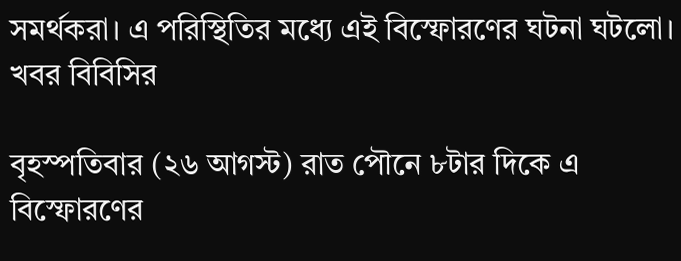সমর্থকরা। এ পরিস্থিতির মধ্যে এই বিস্ফোরণের ঘটনা ঘটলো। খবর বিবিসির

বৃহস্পতিবার (২৬ আগস্ট) রাত পৌনে ৮টার দিকে এ বিস্ফোরণের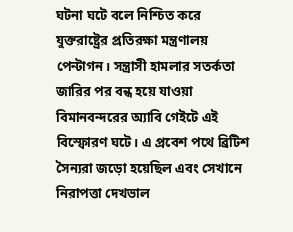ঘটনা ঘটে বলে নিশ্চিত করে যুক্তরাষ্ট্রের প্রতিরক্ষা মন্ত্রণালয় পেন্টাগন। সন্ত্রাসী হামলার সতর্কতা জারির পর বন্ধ হয়ে যাওয়া বিমানবন্দরের অ্যাবি গেইটে এই বিস্ফোরণ ঘটে। এ প্রবেশ পথে ব্রিটিশ সৈন্যরা জড়ো হয়েছিল এবং সেখানে নিরাপত্তা দেখভাল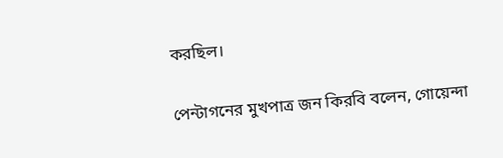করছিল।

পেন্টাগনের মুখপাত্র জন কিরবি বলেন, গোয়েন্দা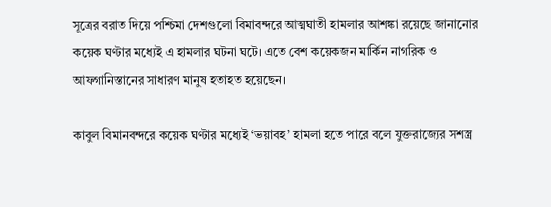সূত্রের বরাত দিয়ে পশ্চিমা দেশগুলো বিমাবন্দরে আত্মঘাতী হামলার আশঙ্কা রয়েছে জানানোর কয়েক ঘণ্টার মধ্যেই এ হামলার ঘটনা ঘটে। এতে বেশ কয়েকজন মার্কিন নাগরিক ও আফগানিস্তানের সাধারণ মানুষ হতাহত হয়েছেন।

কাবুল বিমানবন্দরে কয়েক ঘণ্টার মধ্যেই ‘ভয়াবহ’ হামলা হতে পারে বলে যুক্তরাজ্যের সশস্ত্র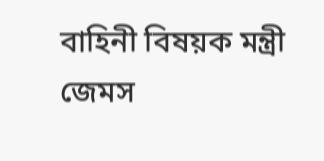বাহিনী বিষয়ক মন্ত্রী জেমস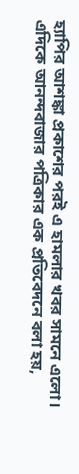হ্যাপির আশঙ্কা প্রকাশের পরই এ হামলার খবর সামনে এলো। এদিকে আনন্দবাজার পত্রিকার এক প্রতিবেদনে বলা হয়,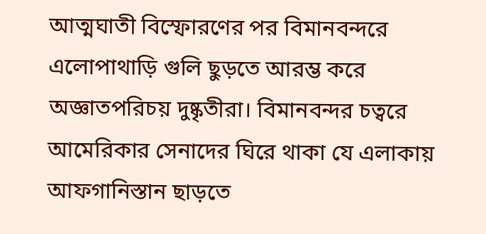আত্মঘাতী বিস্ফোরণের পর বিমানবন্দরে এলোপাথাড়ি গুলি ছুড়তে আরম্ভ করে অজ্ঞাতপরিচয় দুষ্কৃতীরা। বিমানবন্দর চত্বরে আমেরিকার সেনাদের ঘিরে থাকা যে এলাকায় আফগানিস্তান ছাড়তে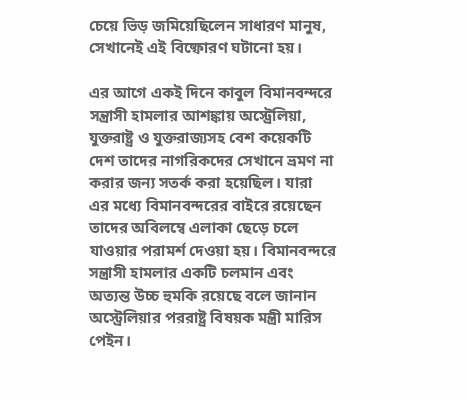চেয়ে ভিড় জমিয়েছিলেন সাধারণ মানুষ, সেখানেই এই বিষ্ফোরণ ঘটানো হয়।

এর আগে একই দিনে কাবুল বিমানবন্দরে সন্ত্রাসী হামলার আশঙ্কায় অস্ট্রেলিয়া, যুক্তরাষ্ট্র ও যুক্তরাজ্যসহ বেশ কয়েকটি দেশ তাদের নাগরিকদের সেখানে ভ্রমণ না করার জন্য সতর্ক করা হয়েছিল। যারা এর মধ্যে বিমানবন্দরের বাইরে রয়েছেন তাদের অবিলম্বে এলাকা ছেড়ে চলে যাওয়ার পরামর্শ দেওয়া হয়। বিমানবন্দরে সন্ত্রাসী হামলার একটি চলমান এবং অত্যন্ত উচ্চ হুমকি রয়েছে বলে জানান অস্ট্রেলিয়ার পররাষ্ট্র বিষয়ক মন্ত্রী মারিস পেইন।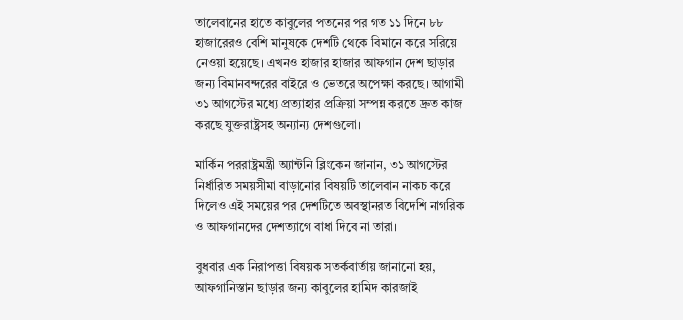তালেবানের হাতে কাবুলের পতনের পর গত ১১ দিনে ৮৮ হাজারেরও বেশি মানুষকে দেশটি থেকে বিমানে করে সরিয়ে নেওয়া হয়েছে। এখনও হাজার হাজার আফগান দেশ ছাড়ার জন্য বিমানবন্দরের বাইরে ও ভেতরে অপেক্ষা করছে। আগামী ৩১ আগস্টের মধ্যে প্রত্যাহার প্রক্রিয়া সম্পন্ন করতে দ্রুত কাজ করছে যুক্তরাষ্ট্রসহ অন্যান্য দেশগুলো।

মার্কিন পররাষ্ট্রমন্ত্রী অ্যান্টনি ব্লিংকেন জানান, ৩১ আগস্টের নির্ধারিত সময়সীমা বাড়ানোর বিষয়টি তালেবান নাকচ করে দিলেও এই সময়ের পর দেশটিতে অবস্থানরত বিদেশি নাগরিক ও আফগানদের দেশত্যাগে বাধা দিবে না তারা।

বুধবার এক নিরাপত্তা বিষয়ক সতর্কবার্তায় জানানো হয়, আফগানিস্তান ছাড়ার জন্য কাবুলের হামিদ কারজাই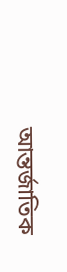আন্তর্জাতিক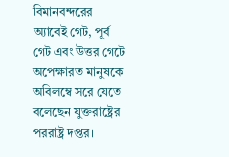বিমানবন্দরের অ্যাবেই গেট, পূর্ব গেট এবং উত্তর গেটে অপেক্ষারত মানুষকে অবিলম্বে সরে যেতে বলেছেন যুক্তরাষ্ট্রের পররাষ্ট্র দপ্তর।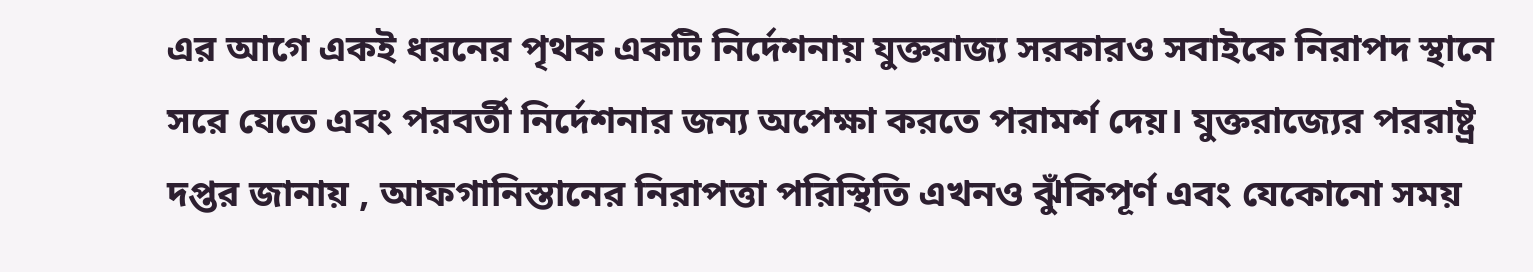এর আগে একই ধরনের পৃথক একটি নির্দেশনায় যুক্তরাজ্য সরকারও সবাইকে নিরাপদ স্থানে সরে যেতে এবং পরবর্তী নির্দেশনার জন্য অপেক্ষা করতে পরামর্শ দেয়। যুক্তরাজ্যের পররাষ্ট্র দপ্তর জানায় , আফগানিস্তানের নিরাপত্তা পরিস্থিতি এখনও ঝুঁকিপূর্ণ এবং যেকোনো সময়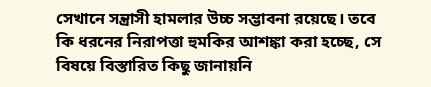সেখানে সন্ত্রাসী হামলার উচ্চ সম্ভাবনা রয়েছে। তবে কি ধরনের নিরাপত্তা হুমকির আশঙ্কা করা হচ্ছে, সে বিষয়ে বিস্তারিত কিছু জানায়নি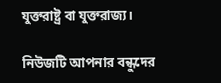যুক্তরাষ্ট্র বা যুক্তরাজ্য।

নিউজটি আপনার বন্ধুদের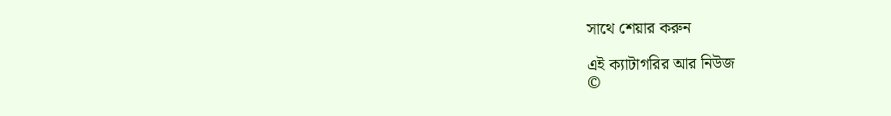সাথে শেয়ার করুন

এই ক্যাটাগরির আর নিউজ
©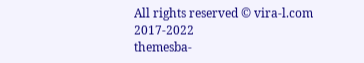All rights reserved © vira-l.com 2017-2022
themesba-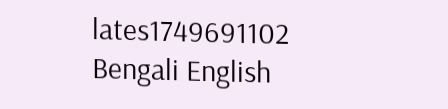lates1749691102
Bengali English